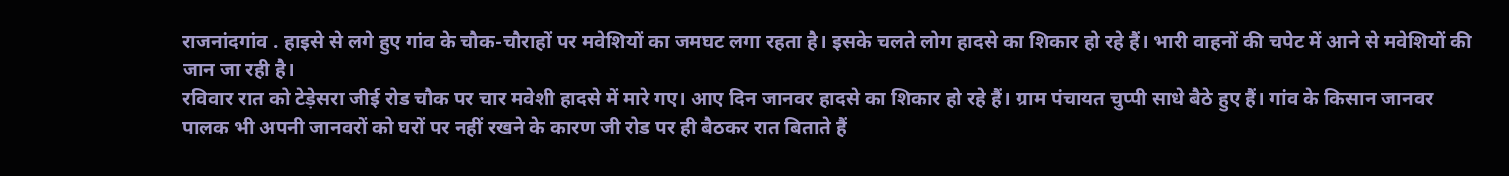राजनांदगांव . हाइसे से लगे हुए गांव के चौक-चौराहों पर मवेशियों का जमघट लगा रहता है। इसके चलते लोग हादसे का शिकार हो रहे हैं। भारी वाहनों की चपेट में आने से मवेशियों की जान जा रही है।
रविवार रात को टेड़ेसरा जीई रोड चौक पर चार मवेशी हादसे में मारे गए। आए दिन जानवर हादसे का शिकार हो रहे हैं। ग्राम पंचायत चुप्पी साधे बैठे हुए हैं। गांव के किसान जानवर पालक भी अपनी जानवरों को घरों पर नहीं रखने के कारण जी रोड पर ही बैठकर रात बिताते हैं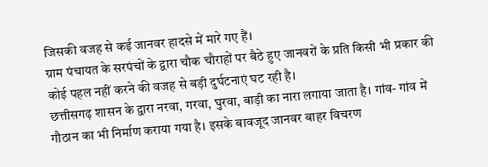जिसकी वजह से कई जानवर हादसे में मारे गए हैं।
ग्राम पंचायत के सरपंचों के द्वारा चौक चौराहों पर बैठे हुए जानवरों के प्रति किसी भी प्रकार की कोई पहल नहीं करने की वजह से बड़ी दुर्घटनाएं घट रही है।
छत्तीसगढ़ शासन के द्वारा नरवा, गरवा, घुरवा, बाड़ी का नारा लगाया जाता है। गांव- गांव में गौठान का भी निर्माण कराया गया है। इसके बावजूद जानवर बाहर विचरण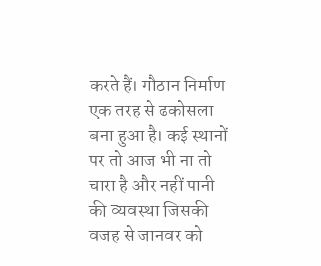करते हैं। गौठान निर्माण एक तरह से ढकोसला बना हुआ है। कई स्थानों पर तो आज भी ना तो चारा है और नहीं पानी की व्यवस्था जिसकी वजह से जानवर को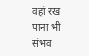वहां रख पाना भी संभव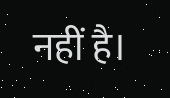नहीं है।